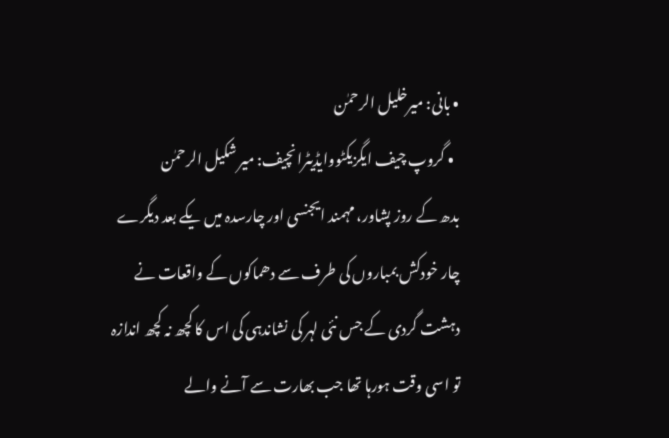• بانی: میرخلیل الرحمٰن
  • گروپ چیف ایگزیکٹووایڈیٹرانچیف: میر شکیل الرحمٰن
بدھ کے روز پشاور، مہمند ایجنسی اور چارسدہ میں یکے بعد دیگرے چار خودکش بمباروں کی طرف سے دھماکوں کے واقعات نے دہشت گردی کے جس نئی لہر کی نشاندہی کی اس کا کچھ نہ کچھ اندازہ تو اسی وقت ہورہا تھا جب بھارت سے آنے والے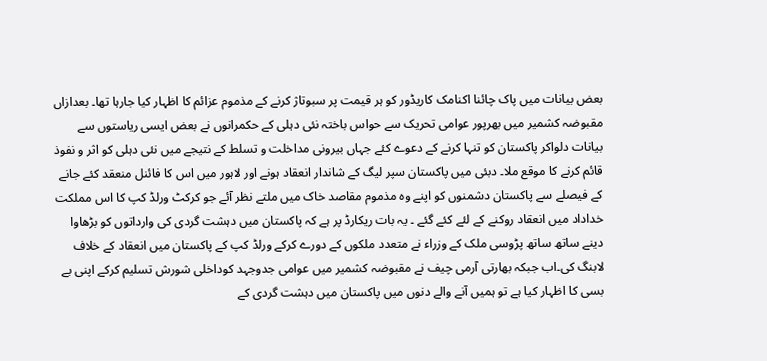بعض بیانات میں پاک چائنا اکنامک کاریڈور کو ہر قیمت پر سبوتاژ کرنے کے مذموم عزائم کا اظہار کیا جارہا تھا۔ بعدازاں مقبوضہ کشمیر میں بھرپور عوامی تحریک سے حواس باختہ نئی دہلی کے حکمرانوں نے بعض ایسی ریاستوں سے بیانات دلواکر پاکستان کو تنہا کرنے کے دعوے کئے جہاں بیرونی مداخلت و تسلط کے نتیجے میں نئی دہلی کو اثر و نفوذ قائم کرنے کا موقع ملا۔ دبئی میں پاکستان سپر لیگ کے شاندار انعقاد ہونے اور لاہور میں اس کا فائنل منعقد کئے جانے کے فیصلے سے پاکستان دشمنوں کو اپنے وہ مذموم مقاصد خاک میں ملتے نظر آئے جو کرکٹ ورلڈ کپ کا اس مملکت خداداد میں انعقاد روکنے کے لئے کئے گئے ۔ یہ بات ریکارڈ پر ہے کہ پاکستان میں دہشت گردی کی وارداتوں کو بڑھاوا دینے ساتھ ساتھ پڑوسی ملک کے وزراء نے متعدد ملکوں کے دورے کرکے ورلڈ کپ کے پاکستان میں انعقاد کے خلاف لابنگ کی۔اب جبکہ بھارتی آرمی چیف نے مقبوضہ کشمیر میں عوامی جدوجہد کوداخلی شورش تسلیم کرکے اپنی بے بسی کا اظہار کیا ہے تو ہمیں آنے والے دنوں میں پاکستان میں دہشت گردی کے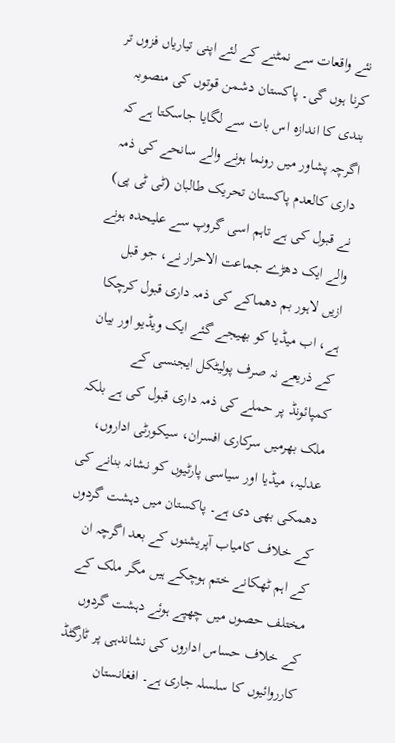نئے واقعات سے نمٹنے کے لئے اپنی تیاریاں فزوں تر کرنا ہوں گی۔ پاکستان دشمن قوتوں کی منصوبہ بندی کا اندازہ اس بات سے لگایا جاسکتا ہے کہ اگرچہ پشاور میں رونما ہونے والے سانحے کی ذمہ داری کالعدم پاکستان تحریک طالبان (ٹی ٹی پی) نے قبول کی ہے تاہم اسی گروپ سے علیحدہ ہونے والے ایک دھڑے جماعت الاحرار نے، جو قبل ازیں لاہور بم دھماکے کی ذمہ داری قبول کرچکا ہے، اب میڈیا کو بھیجے گئے ایک ویڈیو اور بیان کے ذریعے نہ صرف پولیٹکل ایجنسی کے کمپائونڈ پر حملے کی ذمہ داری قبول کی ہے بلکہ ملک بھرمیں سرکاری افسران، سیکورٹی اداروں، عدلیہ، میڈیا اور سیاسی پارٹیوں کو نشانہ بنانے کی دھمکی بھی دی ہے۔ پاکستان میں دہشت گردوں کے خلاف کامیاب آپریشنوں کے بعد اگرچہ ان کے اہم ٹھکانے ختم ہوچکے ہیں مگر ملک کے مختلف حصوں میں چھپے ہوئے دہشت گردوں کے خلاف حساس اداروں کی نشاندہی پر ٹارگٹڈ کارروائیوں کا سلسلہ جاری ہے۔ افغانستان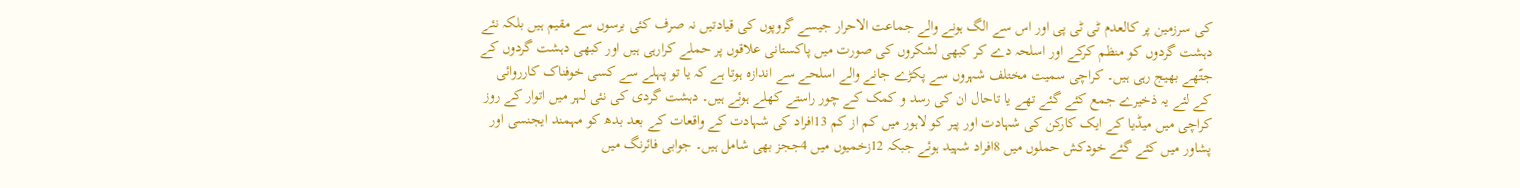کی سرزمین پر کالعدم ٹی ٹی پی اور اس سے الگ ہونے والے جماعت الاحرار جیسے گروپوں کی قیادتیں نہ صرف کئی برسوں سے مقیم ہیں بلکہ نئے دہشت گردوں کو منظم کرکے اور اسلحہ دے کر کبھی لشکروں کی صورت میں پاکستانی علاقوں پر حملے کرارہی ہیں اور کبھی دہشت گردوں کے جتّھے بھیج رہی ہیں۔ کراچی سمیت مختلف شہروں سے پکڑے جانے والے اسلحے سے اندازہ ہوتا ہے کہ یا تو پہلے سے کسی خوفناک کارروائی کے لئے یہ ذخیرے جمع کئے گئے تھے یا تاحال ان کی رسد و کمک کے چور راستے کھلے ہوئے ہیں۔ دہشت گردی کی نئی لہر میں اتوار کے روز کراچی میں میڈیا کے ایک کارکن کی شہادت اور پیر کو لاہور میں کم از کم 13افراد کی شہادت کے واقعات کے بعد بدھ کو مہمند ایجنسی اور پشاور میں کئے گئے خودکش حملوں میں 8افراد شہید ہوئے جبکہ 12زخمیوں میں 4ججز بھی شامل ہیں۔ جوابی فائرنگ میں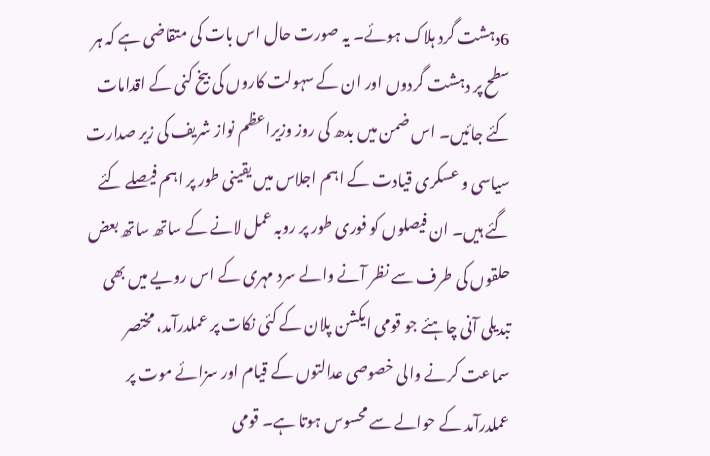6دہشت گرد ہلاک ہوئے۔ یہ صورت حال اس بات کی متقاضی ہے کہ ہر سطح پر دہشت گردوں اور ان کے سہولت کاروں کی بیخ کنی کے اقدامات کئے جائیں۔ اس ضمن میں بدھ کی روز وزیراعظم نواز شریف کی زیر صدارت سیاسی و عسکری قیادت کے اہم اجلاس میں یقینی طور پر اہم فیصلے کئے گئے ہیں۔ ان فیصلوں کو فوری طور پر روبہ عمل لانے کے ساتھ ساتھ بعض حلقوں کی طرف سے نظر آنے والے سرد مہری کے اس رویے میں بھی تبدیلی آنی چاہئے جو قومی ایکشن پلان کے کئی نکات پر عملدرآمد، مختصر سماعت کرنے والی خصوصی عدالتوں کے قیام اور سزائے موت پر عملدرآمد کے حوالے سے محسوس ہوتا ہے۔ قومی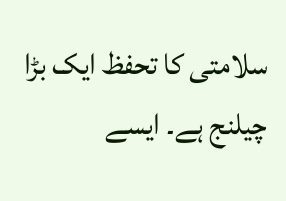سلامتی کا تحفظ ایک بڑا چیلنج ہے۔ ایسے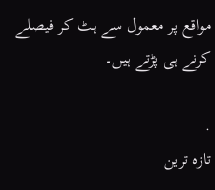مواقع پر معمول سے ہٹ کر فیصلے کرنے ہی پڑتے ہیں۔

.
تازہ ترین